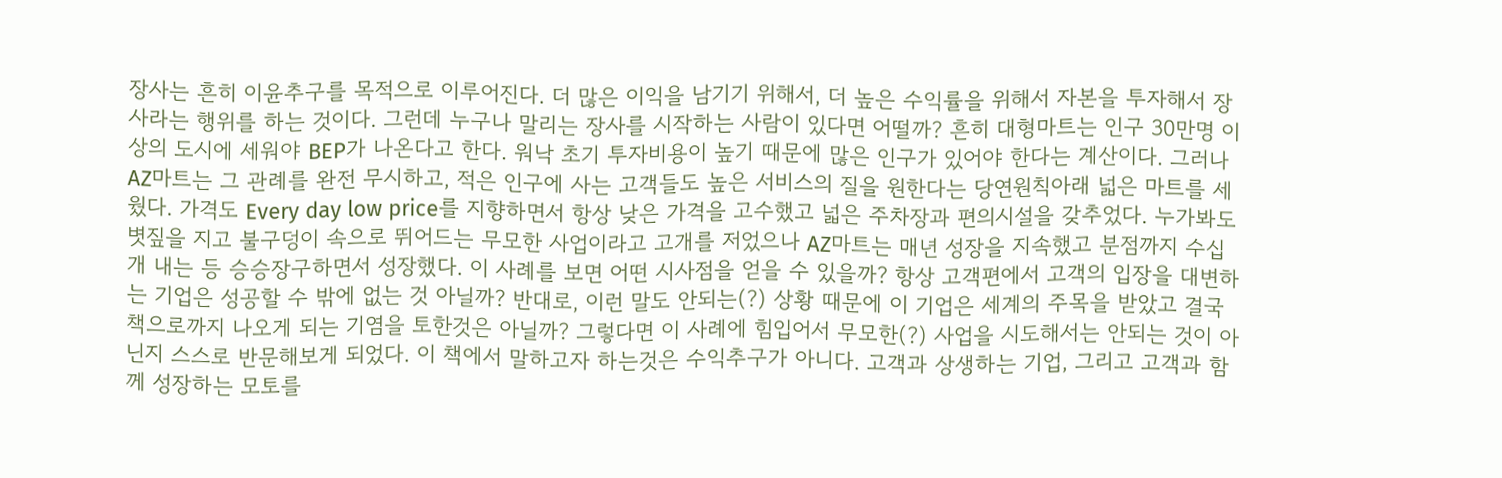장사는 흔히 이윤추구를 목적으로 이루어진다. 더 많은 이익을 남기기 위해서, 더 높은 수익률을 위해서 자본을 투자해서 장사라는 행위를 하는 것이다. 그런데 누구나 말리는 장사를 시작하는 사람이 있다면 어떨까? 흔히 대형마트는 인구 30만명 이상의 도시에 세워야 BEP가 나온다고 한다. 워낙 초기 투자비용이 높기 때문에 많은 인구가 있어야 한다는 계산이다. 그러나 AZ마트는 그 관례를 완전 무시하고, 적은 인구에 사는 고객들도 높은 서비스의 질을 원한다는 당연원칙아래 넓은 마트를 세웠다. 가격도 Every day low price를 지향하면서 항상 낮은 가격을 고수했고 넓은 주차장과 편의시설을 갖추었다. 누가봐도 볏짚을 지고 불구덩이 속으로 뛰어드는 무모한 사업이라고 고개를 저었으나 AZ마트는 매년 성장을 지속했고 분점까지 수십개 내는 등 승승장구하면서 성장했다. 이 사례를 보면 어떤 시사점을 얻을 수 있을까? 항상 고객편에서 고객의 입장을 대변하는 기업은 성공할 수 밖에 없는 것 아닐까? 반대로, 이런 말도 안되는(?) 상황 때문에 이 기업은 세계의 주목을 받았고 결국 책으로까지 나오게 되는 기염을 토한것은 아닐까? 그렇다면 이 사례에 힘입어서 무모한(?) 사업을 시도해서는 안되는 것이 아닌지 스스로 반문해보게 되었다. 이 책에서 말하고자 하는것은 수익추구가 아니다. 고객과 상생하는 기업, 그리고 고객과 함께 성장하는 모토를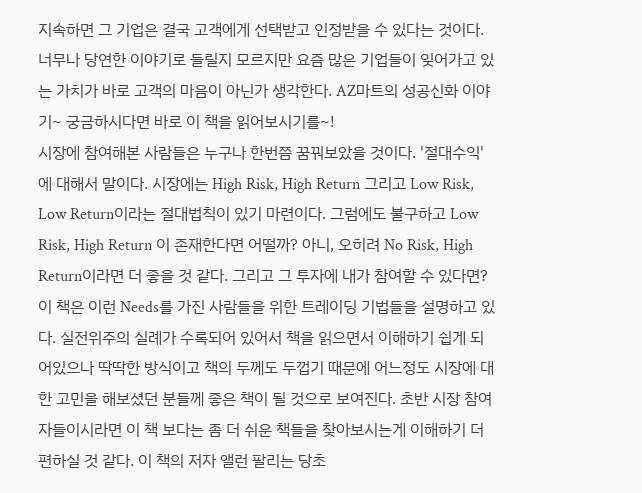지속하면 그 기업은 결국 고객에게 선택받고 인정받을 수 있다는 것이다. 너무나 당연한 이야기로 들릴지 모르지만 요즘 많은 기업들이 잊어가고 있는 가치가 바로 고객의 마음이 아닌가 생각한다. AZ마트의 성공신화 이야기~ 궁금하시다면 바로 이 책을 읽어보시기를~!
시장에 참여해본 사람들은 누구나 한번쯤 꿈꿔보았을 것이다. '절대수익'에 대해서 말이다. 시장에는 High Risk, High Return 그리고 Low Risk, Low Return이라는 절대법칙이 있기 마련이다. 그럼에도 불구하고 Low Risk, High Return 이 존재한다면 어떨까? 아니, 오히려 No Risk, High Return이라면 더 좋을 것 같다. 그리고 그 투자에 내가 참여할 수 있다면? 이 책은 이런 Needs를 가진 사람들을 위한 트레이딩 기법들을 설명하고 있다. 실전위주의 실례가 수록되어 있어서 책을 읽으면서 이해하기 쉽게 되어있으나 딱딱한 방식이고 책의 두께도 두껍기 때문에 어느정도 시장에 대한 고민을 해보셨던 분들께 좋은 책이 될 것으로 보여진다. 초반 시장 참여자들이시라면 이 책 보다는 좀 더 쉬운 책들을 찾아보시는게 이해하기 더 편하실 것 같다. 이 책의 저자 앨런 팔리는 당초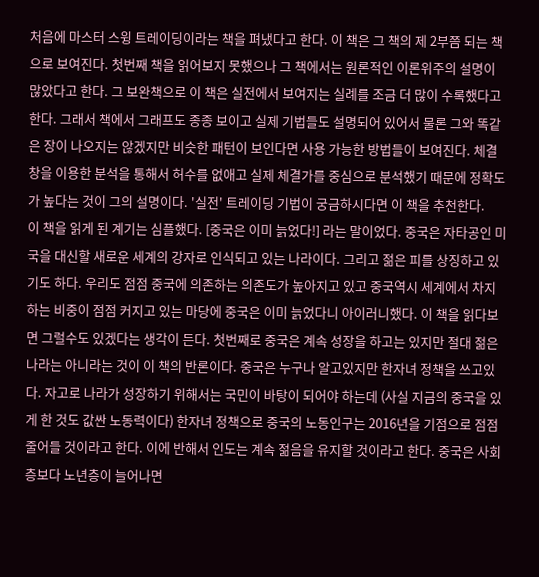처음에 마스터 스윙 트레이딩이라는 책을 펴냈다고 한다. 이 책은 그 책의 제 2부쯤 되는 책으로 보여진다. 첫번째 책을 읽어보지 못했으나 그 책에서는 원론적인 이론위주의 설명이 많았다고 한다. 그 보완책으로 이 책은 실전에서 보여지는 실례를 조금 더 많이 수록했다고 한다. 그래서 책에서 그래프도 종종 보이고 실제 기법들도 설명되어 있어서 물론 그와 똑같은 장이 나오지는 않겠지만 비슷한 패턴이 보인다면 사용 가능한 방법들이 보여진다. 체결창을 이용한 분석을 통해서 허수를 없애고 실제 체결가를 중심으로 분석했기 때문에 정확도가 높다는 것이 그의 설명이다. '실전' 트레이딩 기법이 궁금하시다면 이 책을 추천한다.
이 책을 읽게 된 계기는 심플했다. [중국은 이미 늙었다!] 라는 말이었다. 중국은 자타공인 미국을 대신할 새로운 세계의 강자로 인식되고 있는 나라이다. 그리고 젊은 피를 상징하고 있기도 하다. 우리도 점점 중국에 의존하는 의존도가 높아지고 있고 중국역시 세계에서 차지하는 비중이 점점 커지고 있는 마당에 중국은 이미 늙었다니 아이러니했다. 이 책을 읽다보면 그럴수도 있겠다는 생각이 든다. 첫번째로 중국은 계속 성장을 하고는 있지만 절대 젊은 나라는 아니라는 것이 이 책의 반론이다. 중국은 누구나 알고있지만 한자녀 정책을 쓰고있다. 자고로 나라가 성장하기 위해서는 국민이 바탕이 되어야 하는데 (사실 지금의 중국을 있게 한 것도 값싼 노동력이다) 한자녀 정책으로 중국의 노동인구는 2016년을 기점으로 점점 줄어들 것이라고 한다. 이에 반해서 인도는 계속 젊음을 유지할 것이라고 한다. 중국은 사회층보다 노년층이 늘어나면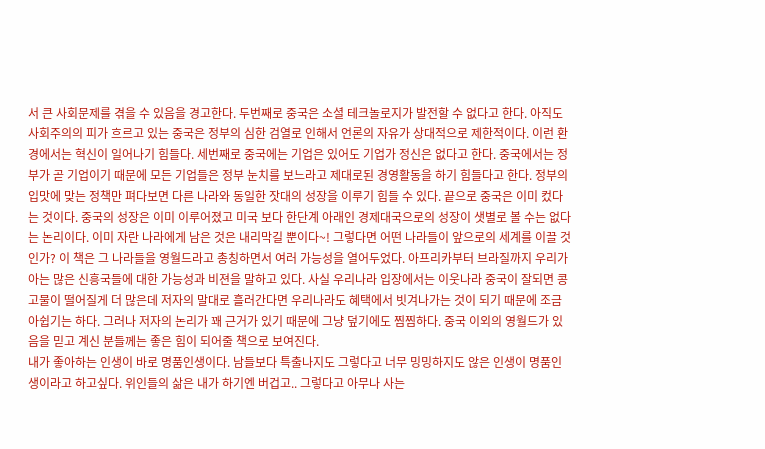서 큰 사회문제를 겪을 수 있음을 경고한다. 두번째로 중국은 소셜 테크놀로지가 발전할 수 없다고 한다. 아직도 사회주의의 피가 흐르고 있는 중국은 정부의 심한 검열로 인해서 언론의 자유가 상대적으로 제한적이다. 이런 환경에서는 혁신이 일어나기 힘들다. 세번째로 중국에는 기업은 있어도 기업가 정신은 없다고 한다. 중국에서는 정부가 곧 기업이기 때문에 모든 기업들은 정부 눈치를 보느라고 제대로된 경영활동을 하기 힘들다고 한다. 정부의 입맛에 맞는 정책만 펴다보면 다른 나라와 동일한 잣대의 성장을 이루기 힘들 수 있다. 끝으로 중국은 이미 컸다는 것이다. 중국의 성장은 이미 이루어졌고 미국 보다 한단계 아래인 경제대국으로의 성장이 샛별로 볼 수는 없다는 논리이다. 이미 자란 나라에게 남은 것은 내리막길 뿐이다~! 그렇다면 어떤 나라들이 앞으로의 세계를 이끌 것인가? 이 책은 그 나라들을 영월드라고 총칭하면서 여러 가능성을 열어두었다. 아프리카부터 브라질까지 우리가 아는 많은 신흥국들에 대한 가능성과 비젼을 말하고 있다. 사실 우리나라 입장에서는 이웃나라 중국이 잘되면 콩고물이 떨어질게 더 많은데 저자의 말대로 흘러간다면 우리나라도 혜택에서 빗겨나가는 것이 되기 때문에 조금 아쉽기는 하다. 그러나 저자의 논리가 꽤 근거가 있기 때문에 그냥 덮기에도 찜찜하다. 중국 이외의 영월드가 있음을 믿고 계신 분들께는 좋은 힘이 되어줄 책으로 보여진다.
내가 좋아하는 인생이 바로 명품인생이다. 남들보다 특출나지도 그렇다고 너무 밍밍하지도 않은 인생이 명품인생이라고 하고싶다. 위인들의 삶은 내가 하기엔 버겁고.. 그렇다고 아무나 사는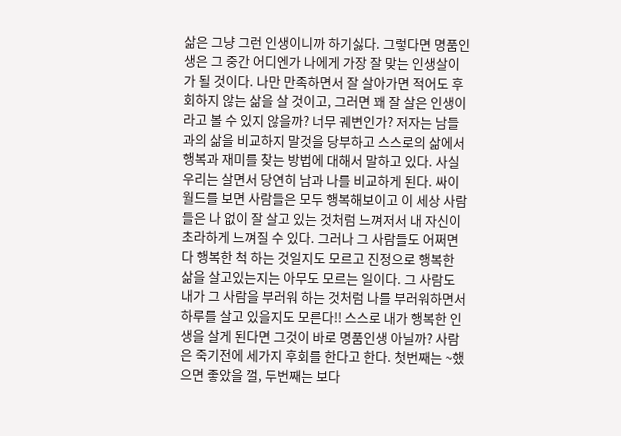삶은 그냥 그런 인생이니까 하기싫다. 그렇다면 명품인생은 그 중간 어디엔가 나에게 가장 잘 맞는 인생살이가 될 것이다. 나만 만족하면서 잘 살아가면 적어도 후회하지 않는 삶을 살 것이고, 그러면 꽤 잘 살은 인생이라고 볼 수 있지 않을까? 너무 궤변인가? 저자는 남들과의 삶을 비교하지 말것을 당부하고 스스로의 삶에서 행복과 재미를 찾는 방법에 대해서 말하고 있다. 사실 우리는 살면서 당연히 남과 나를 비교하게 된다. 싸이월드를 보면 사람들은 모두 행복해보이고 이 세상 사람들은 나 없이 잘 살고 있는 것처럼 느껴저서 내 자신이 초라하게 느껴질 수 있다. 그러나 그 사람들도 어쩌면 다 행복한 척 하는 것일지도 모르고 진정으로 행복한 삶을 살고있는지는 아무도 모르는 일이다. 그 사람도 내가 그 사람을 부러워 하는 것처럼 나를 부러워하면서 하루를 살고 있을지도 모른다!! 스스로 내가 행복한 인생을 살게 된다면 그것이 바로 명품인생 아닐까? 사람은 죽기전에 세가지 후회를 한다고 한다. 첫번째는 ~했으면 좋았을 껄, 두번째는 보다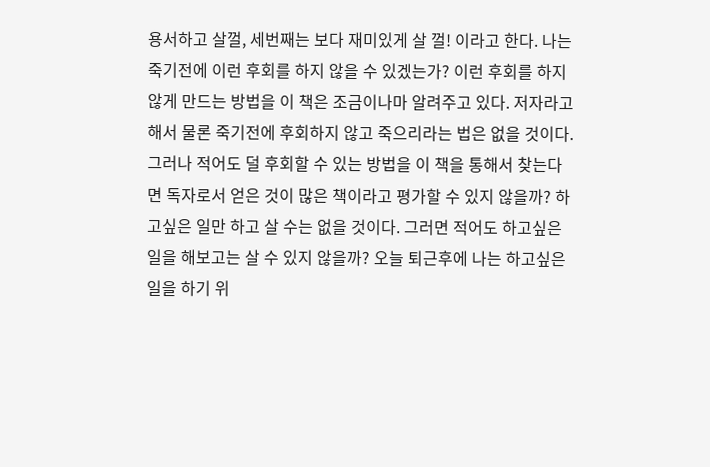용서하고 살껄, 세번째는 보다 재미있게 살 껄! 이라고 한다. 나는 죽기전에 이런 후회를 하지 않을 수 있겠는가? 이런 후회를 하지 않게 만드는 방법을 이 책은 조금이나마 알려주고 있다. 저자라고 해서 물론 죽기전에 후회하지 않고 죽으리라는 법은 없을 것이다. 그러나 적어도 덜 후회할 수 있는 방법을 이 책을 통해서 찾는다면 독자로서 얻은 것이 많은 책이라고 평가할 수 있지 않을까? 하고싶은 일만 하고 살 수는 없을 것이다. 그러면 적어도 하고싶은 일을 해보고는 살 수 있지 않을까? 오늘 퇴근후에 나는 하고싶은 일을 하기 위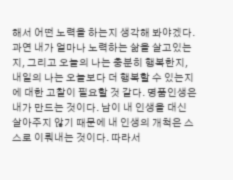해서 어떤 노력을 하는지 생각해 봐야겠다. 과연 내가 얼마나 노력하는 삶을 살고있는지, 그리고 오늘의 나는 충분히 행복한지, 내일의 나는 오늘보다 더 행복할 수 있는지에 대한 고찰이 필요할 것 같다. 명품인생은 내가 만드는 것이다. 남이 내 인생을 대신 살아주지 않기 때문에 내 인생의 개척은 스스로 이뤄내는 것이다. 따라서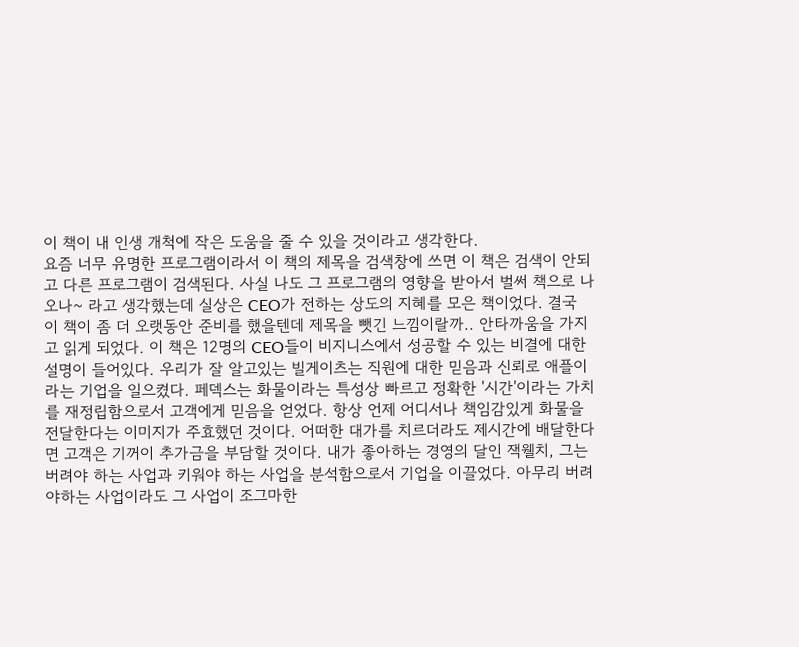이 책이 내 인생 개척에 작은 도움을 줄 수 있을 것이라고 생각한다.
요즘 너무 유명한 프로그램이라서 이 책의 제목을 검색창에 쓰면 이 책은 검색이 안되고 다른 프로그램이 검색된다. 사실 나도 그 프로그램의 영향을 받아서 벌써 책으로 나오나~ 라고 생각했는데 실상은 CEO가 전하는 상도의 지혜를 모은 책이었다. 결국 이 책이 좀 더 오랫동안 준비를 했을텐데 제목을 뺏긴 느낌이랄까.. 안타까움을 가지고 읽게 되었다. 이 책은 12명의 CEO들이 비지니스에서 성공할 수 있는 비결에 대한 설명이 들어있다. 우리가 잘 알고있는 빌게이츠는 직원에 대한 믿음과 신뢰로 애플이라는 기업을 일으켰다. 페덱스는 화물이라는 특성상 빠르고 정확한 '시간'이라는 가치를 재정립함으로서 고객에게 믿음을 얻었다. 항상 언제 어디서나 책임감있게 화물을 전달한다는 이미지가 주효했던 것이다. 어떠한 대가를 치르더라도 제시간에 배달한다면 고객은 기꺼이 추가금을 부담할 것이다. 내가 좋아하는 경영의 달인 잭웰치, 그는 버려야 하는 사업과 키워야 하는 사업을 분석함으로서 기업을 이끌었다. 아무리 버려야하는 사업이라도 그 사업이 조그마한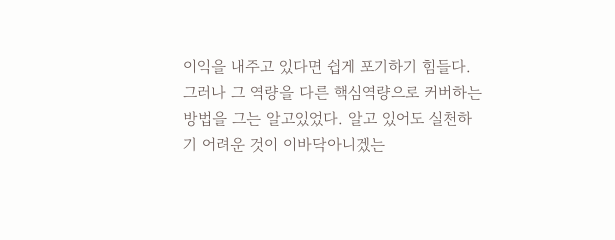이익을 내주고 있다면 쉽게 포기하기 힘들다. 그러나 그 역량을 다른 핵심역량으로 커버하는 방법을 그는 알고있었다. 알고 있어도 실천하기 어려운 것이 이바닥아니겠는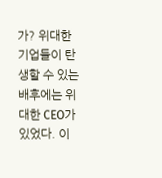가? 위대한 기업들이 탄생할 수 있는 배후에는 위대한 CEO가 있었다. 이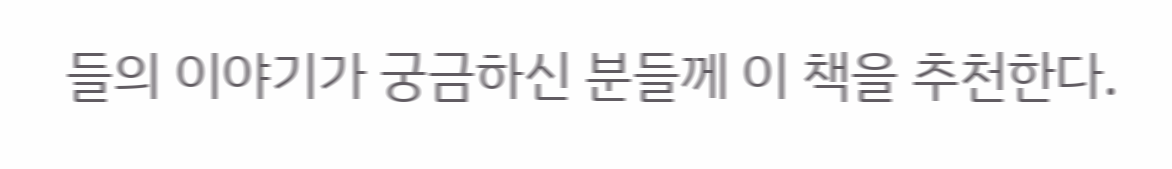들의 이야기가 궁금하신 분들께 이 책을 추천한다.